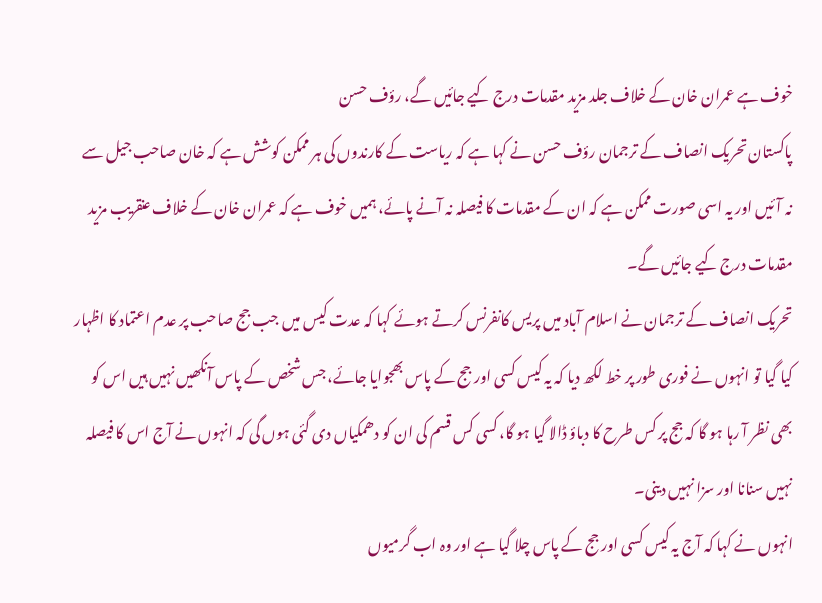خوف ہے عمران خان کے خلاف جلد مزید مقدمات درج کیے جائیں گے، رؤف حسن
پاکستان تحریک انصاف کے ترجمان رؤف حسن نے کہا ہے کہ ریاست کے کارندوں کی ہر ممکن کوشش ہے کہ خان صاحب جیل سے نہ آئیں اور یہ اسی صورت ممکن ہے کہ ان کے مقدمات کا فیصلہ نہ آنے پائے، ہمیں خوف ہے کہ عمران خان کے خلاف عنقریب مزید مقدمات درج کیے جائیں گے۔
تحریک انصاف کے ترجمان نے اسلام آباد میں پریس کانفرنس کرتے ہوئے کہا کہ عدت کیس میں جب جج صاحب پر عدم اعتماد کا اظہار کیا گیا تو انہوں نے فوری طور پر خط لکھ دیا کہ یہ کیس کسی اور جج کے پاس بھجوایا جائے، جس شخص کے پاس آنکھیں نہیں ہیں اس کو بھی نظر آ رہا ہو گا کہ جج پر کس طرح کا دباؤ ڈالا گیا ہو گا، کسی کس قسم کی ان کو دھمکیاں دی گئی ہوں گی کہ انہوں نے آج اس کا فیصلہ نہیں سنانا اور سزا نہیں دینی۔
انہوں نے کہا کہ آج یہ کیس کسی اور جج کے پاس چلا گیا ہے اور وہ اب گرمیوں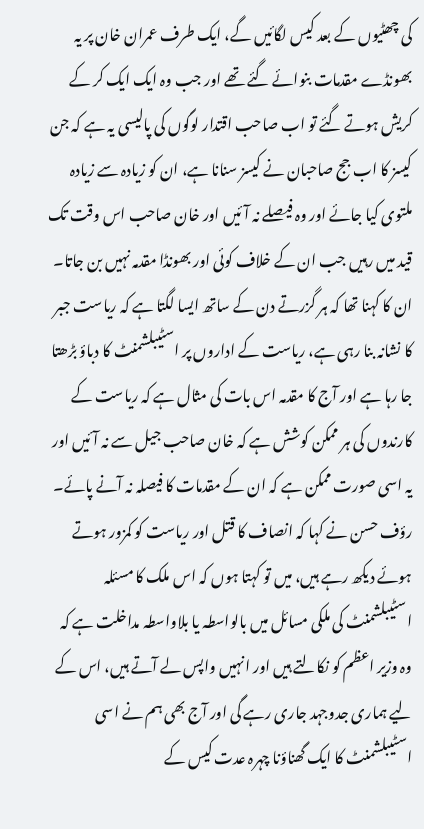کی چھٹیوں کے بعد کیس لگائیں گے، ایک طرف عمران خان پر یہ بھونڈے مقدمات بنوائے گئے تھے اور جب وہ ایک ایک کر کے کریش ہوتے گئے تو اب صاحب اقتدار لوگوں کی پالیسی یہ ہے کہ جن کیسز کا اب جج صاحبان نے کیسز سنانا ہے، ان کو زیادہ سے زیادہ ملتوی کیا جائے اور وہ فیصلے نہ آئیں اور خان صاحب اس وقت تک قید میں رہیں جب ان کے خلاف کوئی اور بھونڈا مقدمہ نہیں بن جاتا۔
ان کا کہنا تھا کہ ہر گزرتے دن کے ساتھ ایسا لگتا ہے کہ ریاست جبر کا نشانہ بنا رہی ہے، ریاست کے اداروں پر اسٹیبلشمنٹ کا دباؤ بڑھتا جا رہا ہے اور آج کا مقدمہ اس بات کی مثال ہے کہ ریاست کے کارندوں کی ہر ممکن کوشش ہے کہ خان صاحب جیل سے نہ آئیں اور یہ اسی صورت ممکن ہے کہ ان کے مقدمات کا فیصلہ نہ آنے پائے۔
رؤف حسن نے کہا کہ انصاف کا قتل اور ریاست کو کمزور ہوتے ہوئے دیکھ رہے ہیں، میں تو کہتا ہوں کہ اس ملک کا مسئلہ اسٹیبلشمنٹ کی ملکی مسائل میں بالواسطہ یا بلاواسطہ مداخلت ہے کہ وہ وزیر اعظم کو نکالتے ہیں اور انہیں واپس لے آتے ہیں، اس کے لیے ہماری جدوجہد جاری رہے گی اور آج بھی ہم نے اسی اسٹیبلشمنٹ کا ایک گھناؤنا چہرہ عدت کیس کے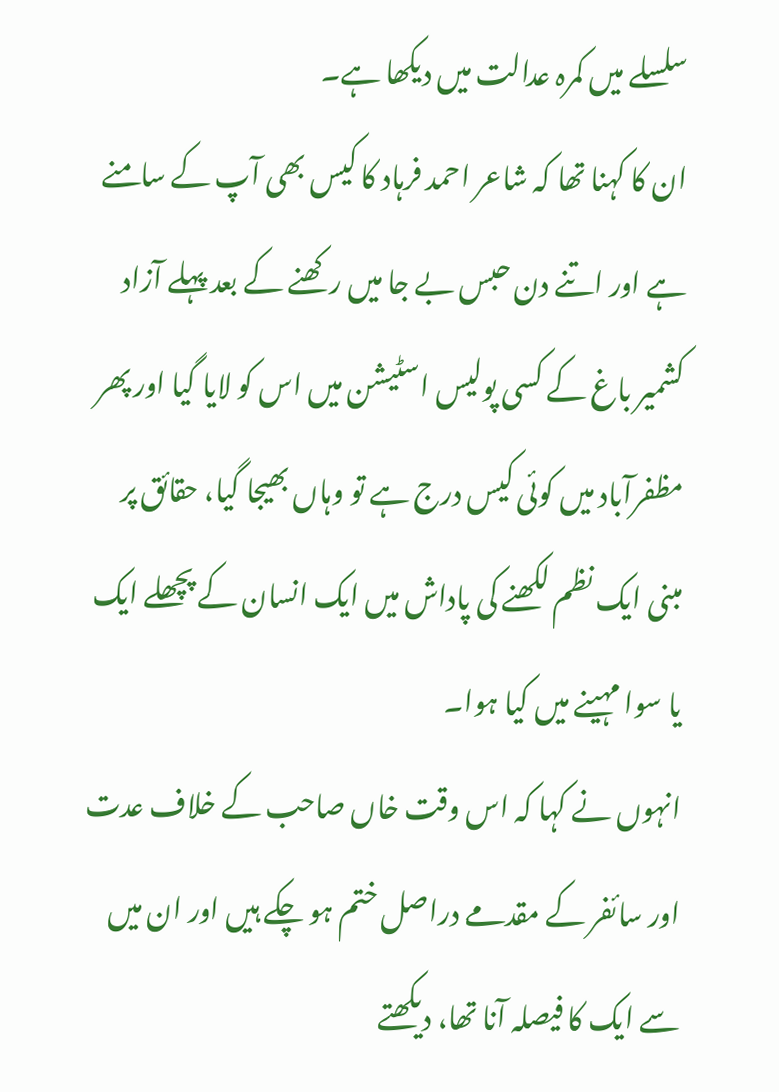سلسلے میں کمرہ عدالت میں دیکھا ہے۔
ان کا کہنا تھا کہ شاعر احمد فرہاد کا کیس بھی آپ کے سامنے ہے اور اتنے دن حبس بے جا میں رکھنے کے بعد پہلے آزاد کشمیر باغ کے کسی پولیس اسٹیشن میں اس کو لایا گیا اور پھر مظفرآباد میں کوئی کیس درج ہے تو وہاں بھیجا گیا، حقائق پر مبنی ایک نظم لکھنے کی پاداش میں ایک انسان کے پچھلے ایک یا سوا مہینے میں کیا ہوا۔
انہوں نے کہا کہ اس وقت خاں صاحب کے خلاف عدت اور سائفر کے مقدمے دراصل ختم ہو چکے ہیں اور ان میں سے ایک کا فیصلہ آنا تھا، دیکھتے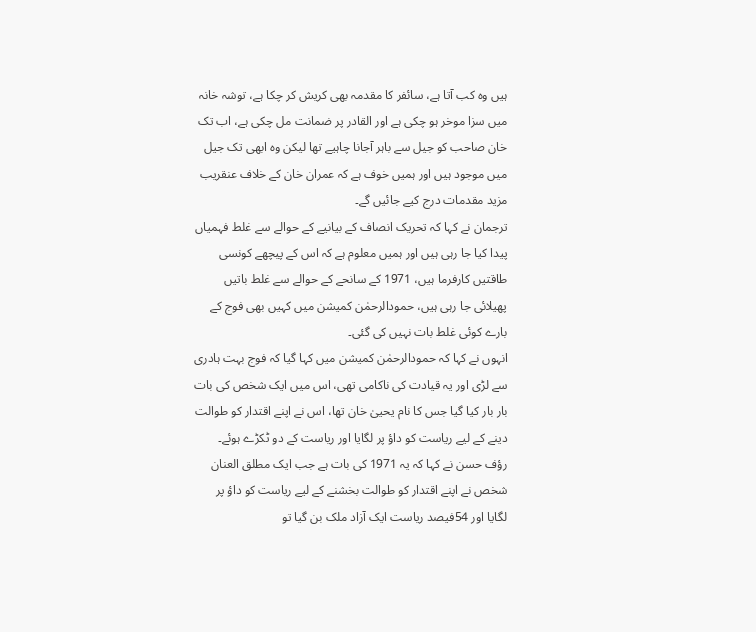ہیں وہ کب آتا ہے، سائفر کا مقدمہ بھی کریش کر چکا ہے، توشہ خانہ میں سزا موخر ہو چکی ہے اور القادر پر ضمانت مل چکی ہے، اب تک خان صاحب کو جیل سے باہر آجانا چاہیے تھا لیکن وہ ابھی تک جیل میں موجود ہیں اور ہمیں خوف ہے کہ عمران خان کے خلاف عنقریب مزید مقدمات درج کیے جائیں گے۔
ترجمان نے کہا کہ تحریک انصاف کے بیانیے کے حوالے سے غلط فہمیاں پیدا کیا جا رہی ہیں اور ہمیں معلوم ہے کہ اس کے پیچھے کونسی طاقتیں کارفرما ہیں، 1971 کے سانحے کے حوالے سے غلط باتیں پھیلائی جا رہی ہیں، حمودالرحمٰن کمیشن میں کہیں بھی فوج کے بارے کوئی غلط بات نہیں کی گئی۔
انہوں نے کہا کہ حمودالرحمٰن کمیشن میں کہا گیا کہ فوج بہت ہادری سے لڑی اور یہ قیادت کی ناکامی تھی، اس میں ایک شخص کی بات بار بار کیا گیا جس کا نام یحییٰ خان تھا، اس نے اپنے اقتدار کو طوالت دینے کے لیے ریاست کو داؤ پر لگایا اور ریاست کے دو ٹکڑے ہوئے۔
رؤف حسن نے کہا کہ یہ 1971 کی بات ہے جب ایک مطلق العنان شخص نے اپنے اقتدار کو طوالت بخشنے کے لیے ریاست کو داؤ پر لگایا اور 54فیصد ریاست ایک آزاد ملک بن گیا تو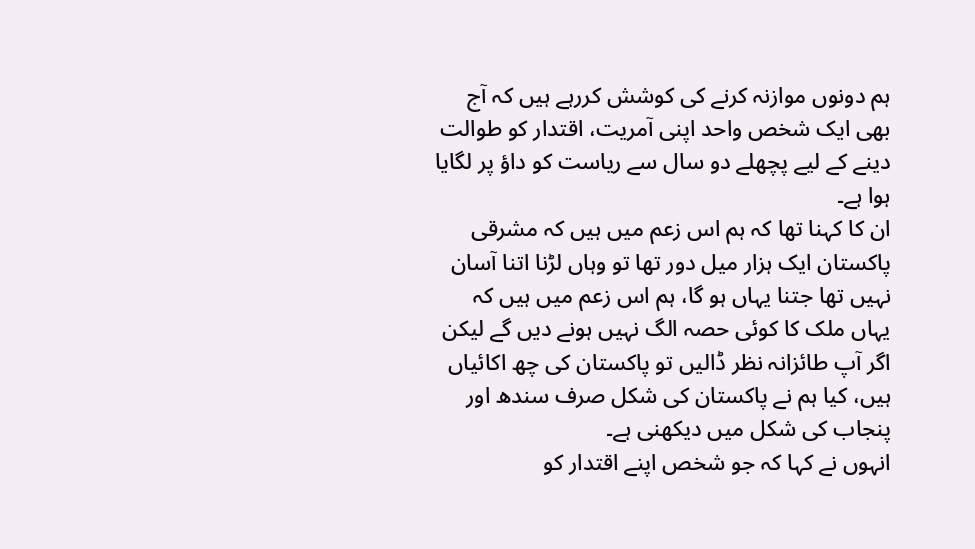ہم دونوں موازنہ کرنے کی کوشش کررہے ہیں کہ آج بھی ایک شخص واحد اپنی آمریت، اقتدار کو طوالت دینے کے لیے پچھلے دو سال سے ریاست کو داؤ پر لگایا ہوا ہے۔
ان کا کہنا تھا کہ ہم اس زعم میں ہیں کہ مشرقی پاکستان ایک ہزار میل دور تھا تو وہاں لڑنا اتنا آسان نہیں تھا جتنا یہاں ہو گا، ہم اس زعم میں ہیں کہ یہاں ملک کا کوئی حصہ الگ نہیں ہونے دیں گے لیکن اگر آپ طائزانہ نظر ڈالیں تو پاکستان کی چھ اکائیاں ہیں، کیا ہم نے پاکستان کی شکل صرف سندھ اور پنجاب کی شکل میں دیکھنی ہے۔
انہوں نے کہا کہ جو شخص اپنے اقتدار کو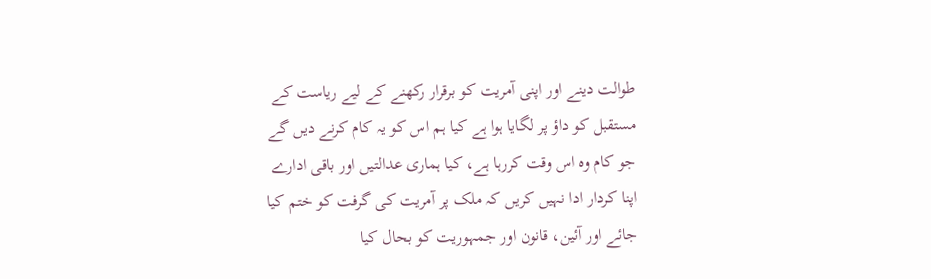طوالت دینے اور اپنی آمریت کو برقرار رکھنے کے لیے ریاست کے مستقبل کو داؤ پر لگایا ہوا ہے کیا ہم اس کو یہ کام کرنے دیں گے جو کام وہ اس وقت کررہا ہے، کیا ہماری عدالتیں اور باقی ادارے اپنا کردار ادا نہیں کریں کہ ملک پر آمریت کی گرفت کو ختم کیا جائے اور آئین، قانون اور جمہوریت کو بحال کیا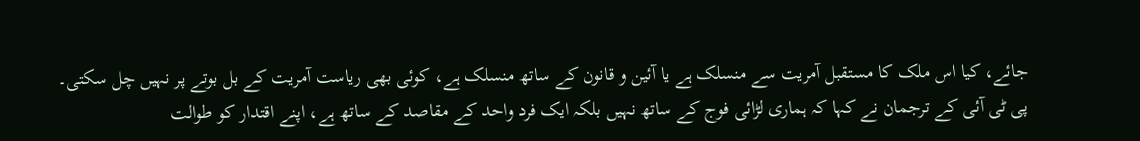جائے، کیا اس ملک کا مستقبل آمریت سے منسلک ہے یا آئین و قانون کے ساتھ منسلک ہے، کوئی بھی ریاست آمریت کے بل بوتے پر نہیں چل سکتی۔
پی ٹی آئی کے ترجمان نے کہا کہ ہماری لڑائی فوج کے ساتھ نہیں بلکہ ایک فرد واحد کے مقاصد کے ساتھ ہے، اپنے اقتدار کو طوالت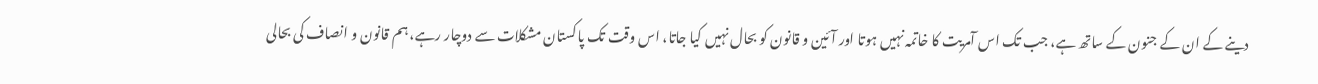دینے کے ان کے جنون کے ساتھ ہے، جب تک اس آمریت کا خاتمہ نہیں ہوتا اور آئین و قانون کو بحال نہیں کیا جاتا، اس وقت تک پاکستان مشکلات سے دوچار رہے، ہم قانون و انصاف کی بحالی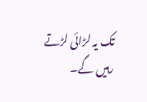تک یہ لڑائی لڑتے رہیں گے۔